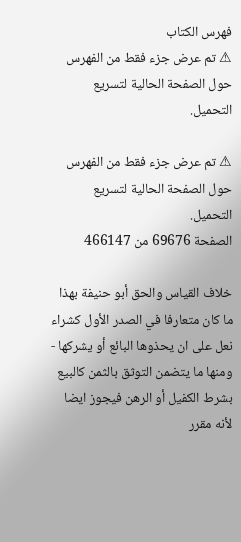فهرس الكتاب
⚠ تم عرض جزء فقط من الفهرس حول الصفحة الحالية لتسريع التحميل.

⚠ تم عرض جزء فقط من الفهرس حول الصفحة الحالية لتسريع التحميل.
الصفحة 69676 من 466147

خلاف القياس والحق أبو حنيفة بهذا ما كان متعارفا في الصدر الأول كشراء نعل على ان يحذوها البائع أو يشركها - ومنها ما يتضمن التوثق بالثمن كالبيع بشرط الكفيل أو الرهن فيجوز ايضا لأنه مقرر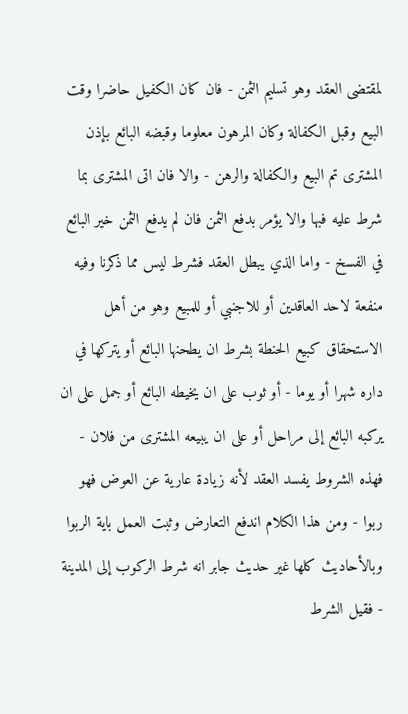لمقتضى العقد وهو تسليم الثمن - فان كان الكفيل حاضرا وقت البيع وقبل الكفالة وكان المرهون معلوما وقبضه البائع بإذن المشترى تم البيع والكفالة والرهن - والا فان اتى المشترى بما شرط عليه فبها والا يؤمر بدفع الثمن فان لم يدفع الثمن خير البائع في الفسخ - واما الذي يبطل العقد فشرط ليس مما ذكرنا وفيه منفعة لاحد العاقدين أو للاجنبي أو للمبيع وهو من أهل الاستحقاق كبيع الحنطة بشرط ان يطحنها البائع أو يتركها في داره شهرا أو يوما - أو ثوب على ان يخيطه البائع أو جمل على ان يركبه البائع إلى مراحل أو على ان يبيعه المشترى من فلان - فهذه الشروط يفسد العقد لأنه زيادة عارية عن العوض فهو ربوا - ومن هذا الكلام اندفع التعارض وثبت العمل باية الربوا وبالأحاديث كلها غير حديث جابر انه شرط الركوب إلى المدينة - فقيل الشرط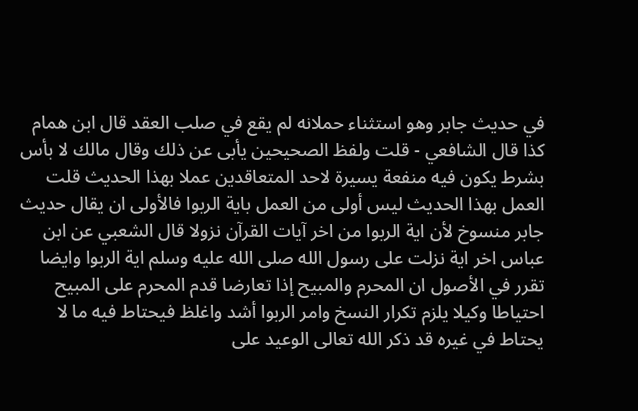في حديث جابر وهو استثناء حملانه لم يقع في صلب العقد قال ابن همام كذا قال الشافعي - قلت ولفظ الصحيحين يأبى عن ذلك وقال مالك لا بأس بشرط يكون فيه منفعة يسيرة لاحد المتعاقدين عملا بهذا الحديث قلت العمل بهذا الحديث ليس أولى من العمل باية الربوا فالأولى ان يقال حديث جابر منسوخ لأن اية الربوا من اخر آيات القرآن نزولا قال الشعبي عن ابن عباس اخر اية نزلت على رسول الله صلى الله عليه وسلم اية الربوا وايضا تقرر في الأصول ان المحرم والمبيح إذا تعارضا قدم المحرم على المبيح احتياطا وكيلا يلزم تكرار النسخ وامر الربوا أشد واغلظ فيحتاط فيه ما لا يحتاط في غيره قد ذكر الله تعالى الوعيد على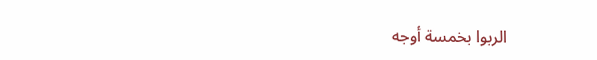الربوا بخمسة أوجه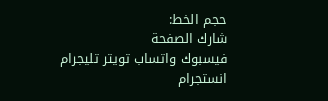حجم الخط:
شارك الصفحة
فيسبوك واتساب تويتر تليجرام انستجرام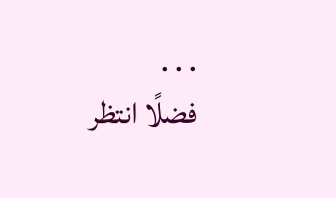. . .
فضلًا انتظر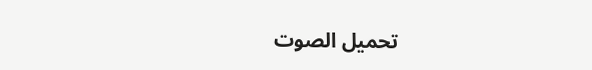تحميل الصوت